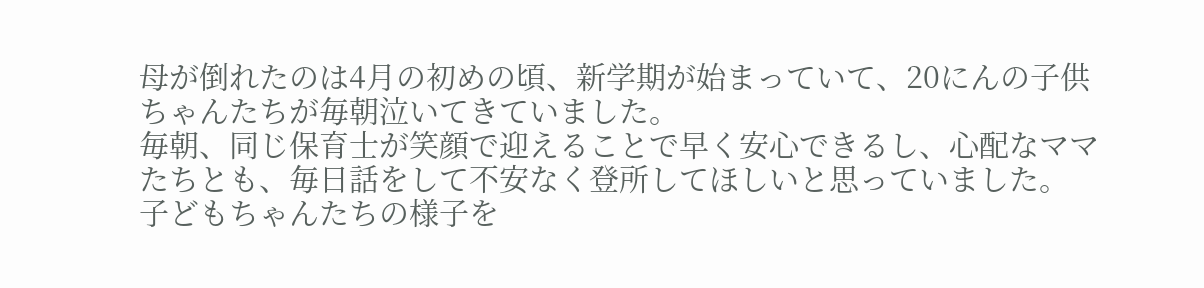母が倒れたのは4月の初めの頃、新学期が始まっていて、20にんの子供ちゃんたちが毎朝泣いてきていました。
毎朝、同じ保育士が笑顔で迎えることで早く安心できるし、心配なママたちとも、毎日話をして不安なく登所してほしいと思っていました。
子どもちゃんたちの様子を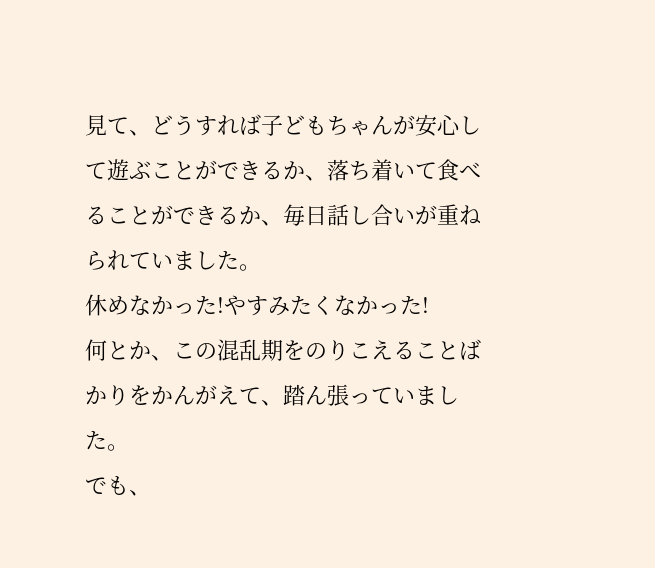見て、どうすれば子どもちゃんが安心して遊ぶことができるか、落ち着いて食べることができるか、毎日話し合いが重ねられていました。
休めなかった!やすみたくなかった!
何とか、この混乱期をのりこえることばかりをかんがえて、踏ん張っていました。
でも、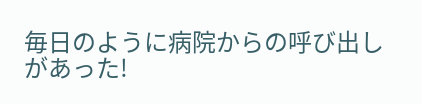毎日のように病院からの呼び出しがあった!